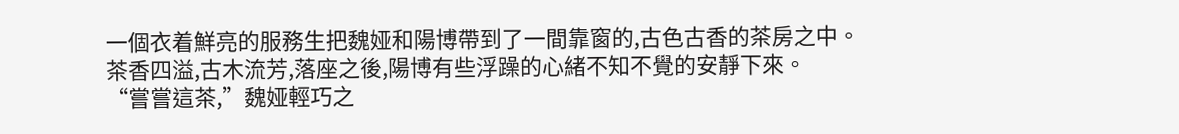一個衣着鮮亮的服務生把魏娅和陽博帶到了一間靠窗的,古色古香的茶房之中。
茶香四溢,古木流芳,落座之後,陽博有些浮躁的心緒不知不覺的安靜下來。
“嘗嘗這茶,”魏娅輕巧之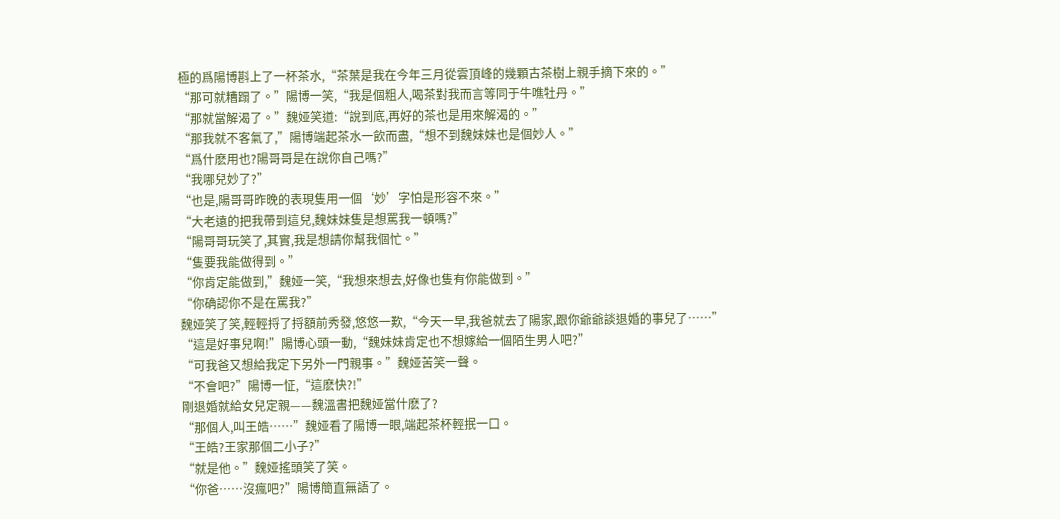極的爲陽博斟上了一杯茶水,“茶葉是我在今年三月從雲頂峰的幾顆古茶樹上親手摘下來的。”
“那可就糟蹋了。”陽博一笑,“我是個粗人,喝茶對我而言等同于牛噍牡丹。”
“那就當解渴了。”魏娅笑道:“說到底,再好的茶也是用來解渴的。”
“那我就不客氣了,”陽博端起茶水一飲而盡,“想不到魏妹妹也是個妙人。”
“爲什麽用也?陽哥哥是在說你自己嗎?”
“我哪兒妙了?”
“也是,陽哥哥昨晚的表現隻用一個‘妙’字怕是形容不來。”
“大老遠的把我帶到這兒,魏妹妹隻是想罵我一頓嗎?”
“陽哥哥玩笑了,其實,我是想請你幫我個忙。”
“隻要我能做得到。”
“你肯定能做到,”魏娅一笑,“我想來想去,好像也隻有你能做到。”
“你确認你不是在罵我?”
魏娅笑了笑,輕輕捋了捋額前秀發,悠悠一歎,“今天一早,我爸就去了陽家,跟你爺爺談退婚的事兒了……”
“這是好事兒啊!”陽博心頭一動,“魏妹妹肯定也不想嫁給一個陌生男人吧?”
“可我爸又想給我定下另外一門親事。”魏娅苦笑一聲。
“不會吧?”陽博一怔,“這麽快?!”
剛退婚就給女兒定親——魏溫書把魏娅當什麽了?
“那個人,叫王皓……”魏娅看了陽博一眼,端起茶杯輕抿一口。
“王皓?王家那個二小子?”
“就是他。”魏娅搖頭笑了笑。
“你爸……沒瘋吧?”陽博簡直無語了。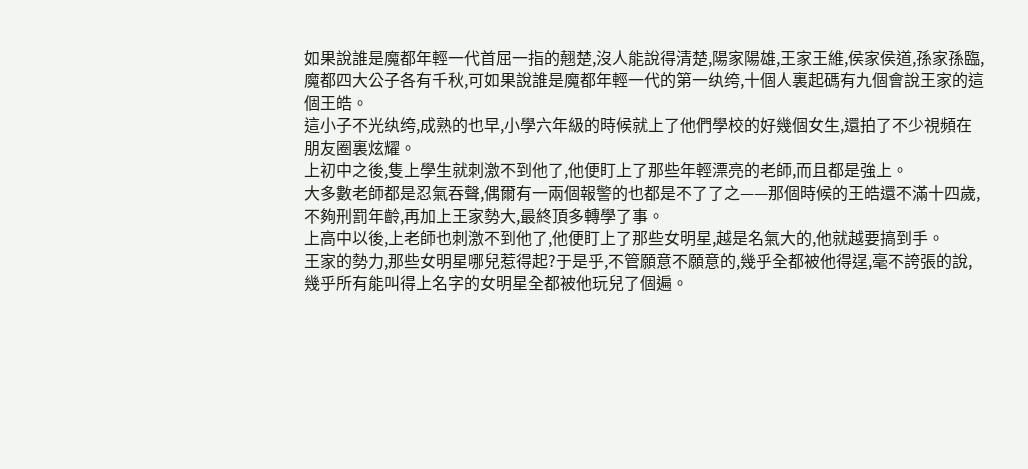如果說誰是魔都年輕一代首屈一指的翹楚,沒人能說得清楚,陽家陽雄,王家王維,侯家侯道,孫家孫臨,魔都四大公子各有千秋,可如果說誰是魔都年輕一代的第一纨绔,十個人裏起碼有九個會說王家的這個王皓。
這小子不光纨绔,成熟的也早,小學六年級的時候就上了他們學校的好幾個女生,還拍了不少視頻在朋友圈裏炫耀。
上初中之後,隻上學生就刺激不到他了,他便盯上了那些年輕漂亮的老師,而且都是強上。
大多數老師都是忍氣吞聲,偶爾有一兩個報警的也都是不了了之——那個時候的王皓還不滿十四歲,不夠刑罰年齡,再加上王家勢大,最終頂多轉學了事。
上高中以後,上老師也刺激不到他了,他便盯上了那些女明星,越是名氣大的,他就越要搞到手。
王家的勢力,那些女明星哪兒惹得起?于是乎,不管願意不願意的,幾乎全都被他得逞,毫不誇張的說,幾乎所有能叫得上名字的女明星全都被他玩兒了個遍。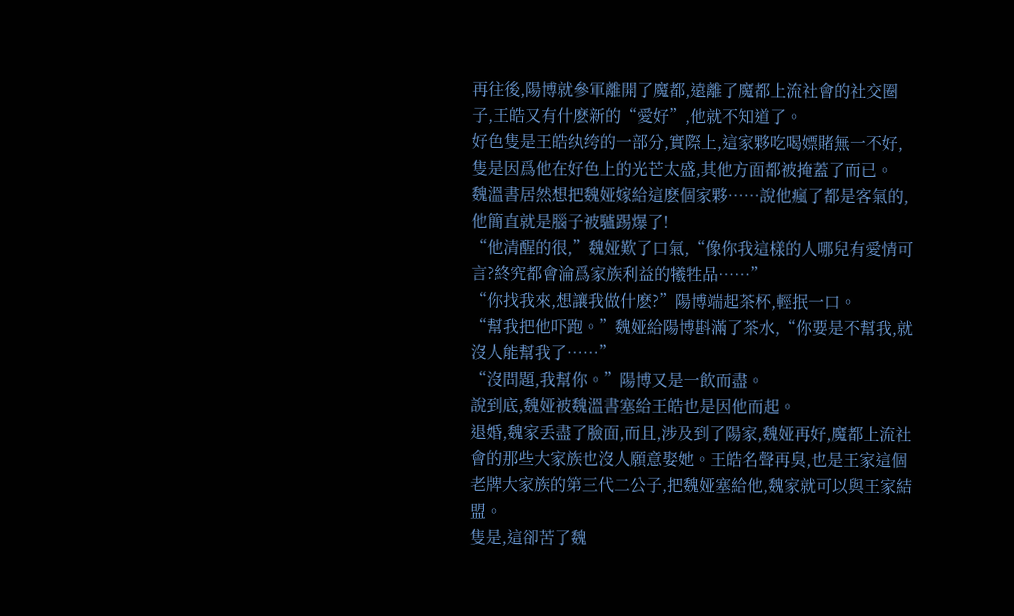再往後,陽博就參軍離開了魔都,遠離了魔都上流社會的社交圈子,王皓又有什麽新的“愛好”,他就不知道了。
好色隻是王皓纨绔的一部分,實際上,這家夥吃喝嫖賭無一不好,隻是因爲他在好色上的光芒太盛,其他方面都被掩蓋了而已。
魏溫書居然想把魏娅嫁給這麽個家夥……說他瘋了都是客氣的,他簡直就是腦子被驢踢爆了!
“他清醒的很,”魏娅歎了口氣,“像你我這樣的人哪兒有愛情可言?終究都會淪爲家族利益的犧牲品……”
“你找我來,想讓我做什麽?”陽博端起茶杯,輕抿一口。
“幫我把他吓跑。”魏娅給陽博斟滿了茶水,“你要是不幫我,就沒人能幫我了……”
“沒問題,我幫你。”陽博又是一飲而盡。
說到底,魏娅被魏溫書塞給王皓也是因他而起。
退婚,魏家丢盡了臉面,而且,涉及到了陽家,魏娅再好,魔都上流社會的那些大家族也沒人願意娶她。王皓名聲再臭,也是王家這個老牌大家族的第三代二公子,把魏娅塞給他,魏家就可以與王家結盟。
隻是,這卻苦了魏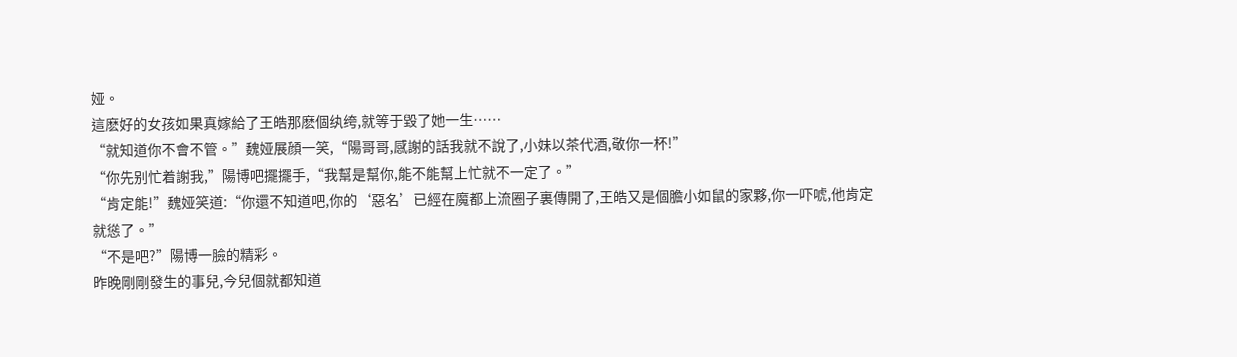娅。
這麽好的女孩如果真嫁給了王皓那麽個纨绔,就等于毀了她一生……
“就知道你不會不管。”魏娅展顔一笑,“陽哥哥,感謝的話我就不說了,小妹以茶代酒,敬你一杯!”
“你先别忙着謝我,”陽博吧擺擺手,“我幫是幫你,能不能幫上忙就不一定了。”
“肯定能!”魏娅笑道:“你還不知道吧,你的‘惡名’已經在魔都上流圈子裏傳開了,王皓又是個膽小如鼠的家夥,你一吓唬,他肯定就慫了。”
“不是吧?”陽博一臉的精彩。
昨晚剛剛發生的事兒,今兒個就都知道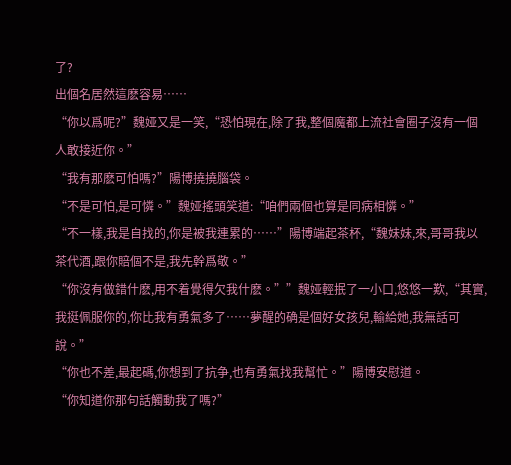了?
出個名居然這麽容易……
“你以爲呢?”魏娅又是一笑,“恐怕現在,除了我,整個魔都上流社會圈子沒有一個人敢接近你。”
“我有那麽可怕嗎?”陽博撓撓腦袋。
“不是可怕,是可憐。”魏娅搖頭笑道:“咱們兩個也算是同病相憐。”
“不一樣,我是自找的,你是被我連累的……”陽博端起茶杯,“魏妹妹,來,哥哥我以茶代酒,跟你賠個不是,我先幹爲敬。”
“你沒有做錯什麽,用不着覺得欠我什麽。””魏娅輕抿了一小口,悠悠一歎,“其實,我挺佩服你的,你比我有勇氣多了……夢醒的确是個好女孩兒,輸給她,我無話可說。”
“你也不差,最起碼,你想到了抗争,也有勇氣找我幫忙。”陽博安慰道。
“你知道你那句話觸動我了嗎?”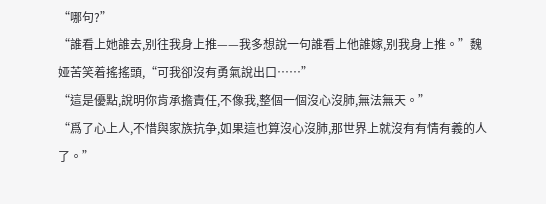“哪句?”
“誰看上她誰去,别往我身上推——我多想說一句誰看上他誰嫁,别我身上推。”魏娅苦笑着搖搖頭,“可我卻沒有勇氣說出口……”
“這是優點,說明你肯承擔責任,不像我,整個一個沒心沒肺,無法無天。”
“爲了心上人,不惜與家族抗争,如果這也算沒心沒肺,那世界上就沒有有情有義的人了。”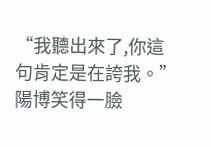“我聽出來了,你這句肯定是在誇我。”陽博笑得一臉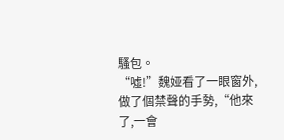騷包。
“噓!”魏娅看了一眼窗外,做了個禁聲的手勢,“他來了,一會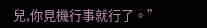兒,你見機行事就行了。”